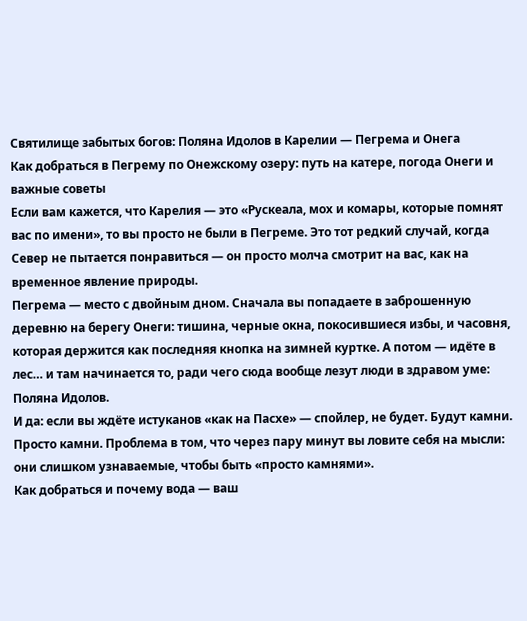Святилище забытых богов: Поляна Идолов в Карелии — Пегрема и Онега
Как добраться в Пегрему по Онежскому озеру: путь на катере, погода Онеги и важные советы
Если вам кажется, что Карелия — это «Рускеала, мох и комары, которые помнят вас по имени», то вы просто не были в Пегреме. Это тот редкий случай, когда Север не пытается понравиться — он просто молча смотрит на вас, как на временное явление природы.
Пегрема — место с двойным дном. Сначала вы попадаете в заброшенную деревню на берегу Онеги: тишина, черные окна, покосившиеся избы, и часовня, которая держится как последняя кнопка на зимней куртке. А потом — идёте в лес… и там начинается то, ради чего сюда вообще лезут люди в здравом уме: Поляна Идолов.
И да: если вы ждёте истуканов «как на Пасхе» — спойлер, не будет. Будут камни. Просто камни. Проблема в том, что через пару минут вы ловите себя на мысли: они слишком узнаваемые, чтобы быть «просто камнями».
Как добраться и почему вода — ваш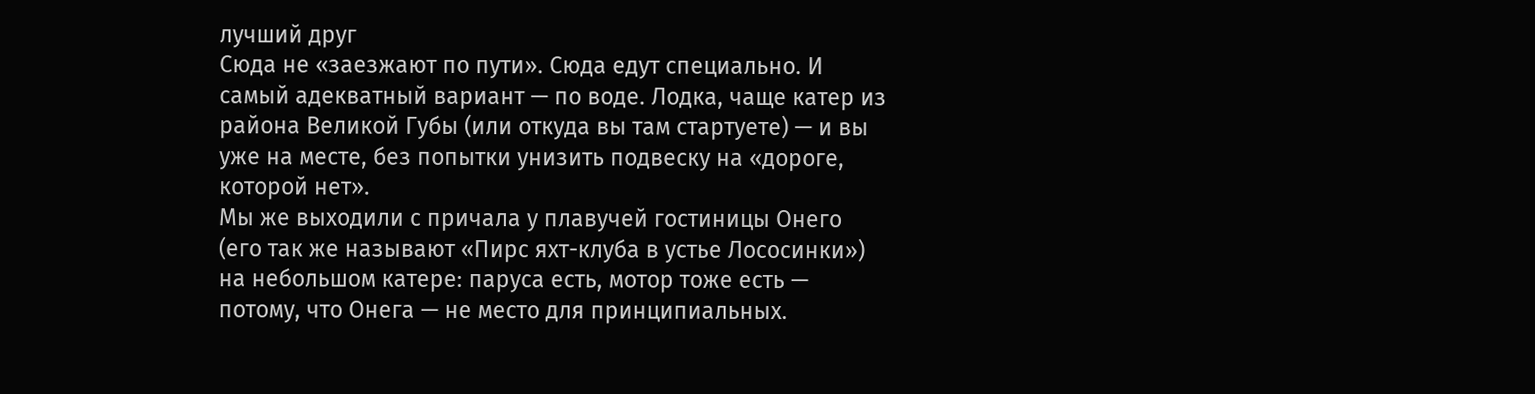лучший друг
Сюда не «заезжают по пути». Сюда едут специально. И самый адекватный вариант — по воде. Лодка, чаще катер из района Великой Губы (или откуда вы там стартуете) — и вы уже на месте, без попытки унизить подвеску на «дороге, которой нет».
Мы же выходили с причала у плавучей гостиницы Онего (его так же называют «Пирс яхт-клуба в устье Лососинки») на небольшом катере: паруса есть, мотор тоже есть — потому, что Онега — не место для принципиальных.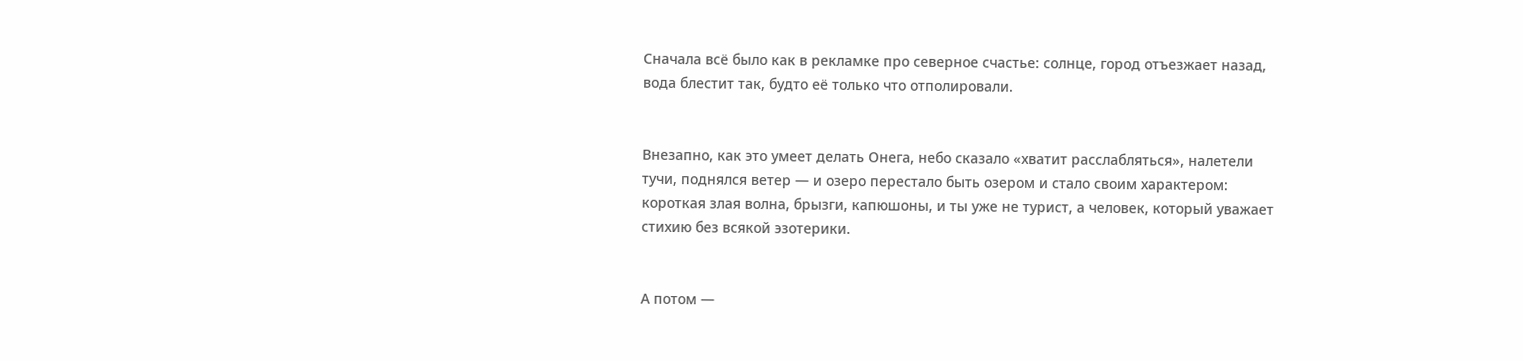Сначала всё было как в рекламке про северное счастье: солнце, город отъезжает назад, вода блестит так, будто её только что отполировали.


Внезапно, как это умеет делать Онега, небо сказало «хватит расслабляться», налетели тучи, поднялся ветер — и озеро перестало быть озером и стало своим характером: короткая злая волна, брызги, капюшоны, и ты уже не турист, а человек, который уважает стихию без всякой эзотерики.


А потом —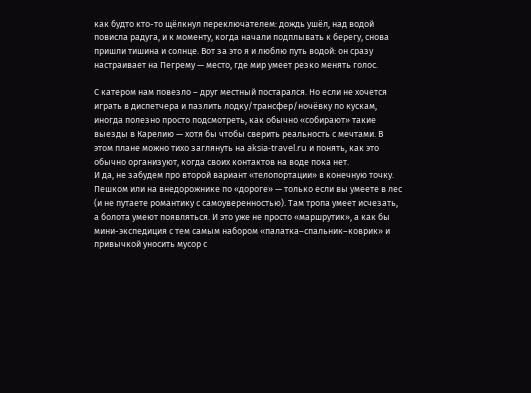как будто кто-то щёлкнул переключателем: дождь ушёл, над водой повисла радуга, и к моменту, когда начали подплывать к берегу, снова пришли тишина и солнце. Вот за это я и люблю путь водой: он сразу настраивает на Пегрему — место, где мир умеет резко менять голос.

С катером нам повезло – друг местный постарался. Но если не хочется играть в диспетчера и пазлить лодку/трансфер/ночёвку по кускам, иногда полезно просто подсмотреть, как обычно «собирают» такие выезды в Карелию — хотя бы чтобы сверить реальность с мечтами. В этом плане можно тихо заглянуть на aksia-travel.ru и понять, как это обычно организуют, когда своих контактов на воде пока нет.
И да, не забудем про второй вариант «телопортации» в конечную точку. Пешком или на внедорожнике по «дороге» — только если вы умеете в лес (и не путаете романтику с самоуверенностью). Там тропа умеет исчезать, а болота умеют появляться. И это уже не просто «маршрутик», а как бы мини-экспедиция с тем самым набором «палатка–спальник–коврик» и привычкой уносить мусор с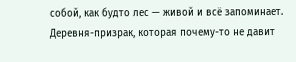собой, как будто лес — живой и всё запоминает.
Деревня-призрак, которая почему-то не давит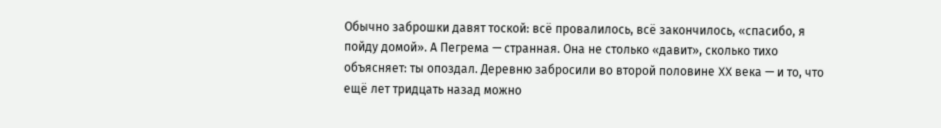Обычно заброшки давят тоской: всё провалилось, всё закончилось, «спасибо, я пойду домой». А Пегрема — странная. Она не столько «давит», сколько тихо объясняет: ты опоздал. Деревню забросили во второй половине XX века — и то, что ещё лет тридцать назад можно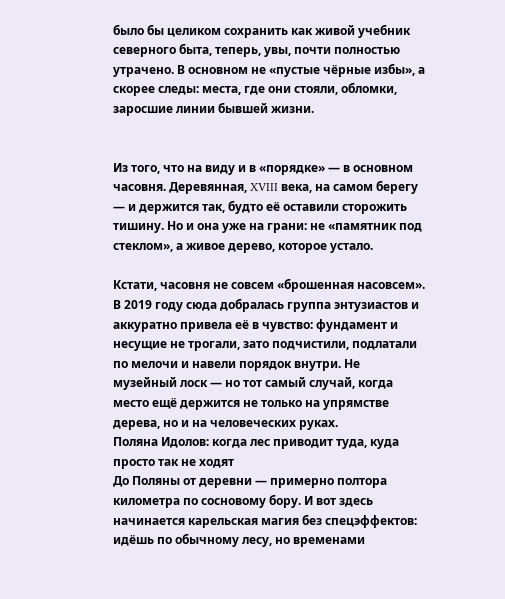было бы целиком сохранить как живой учебник северного быта, теперь, увы, почти полностью утрачено. В основном не «пустые чёрные избы», а скорее следы: места, где они стояли, обломки, заросшие линии бывшей жизни.


Из того, что на виду и в «порядке» — в основном часовня. Деревянная, XVIII века, на самом берегу — и держится так, будто её оставили сторожить тишину. Но и она уже на грани: не «памятник под стеклом», а живое дерево, которое устало.

Кстати, часовня не совсем «брошенная насовсем». В 2019 году сюда добралась группа энтузиастов и аккуратно привела её в чувство: фундамент и несущие не трогали, зато подчистили, подлатали по мелочи и навели порядок внутри. Не музейный лоск — но тот самый случай, когда место ещё держится не только на упрямстве дерева, но и на человеческих руках.
Поляна Идолов: когда лес приводит туда, куда просто так не ходят
До Поляны от деревни — примерно полтора километра по сосновому бору. И вот здесь начинается карельская магия без спецэффектов: идёшь по обычному лесу, но временами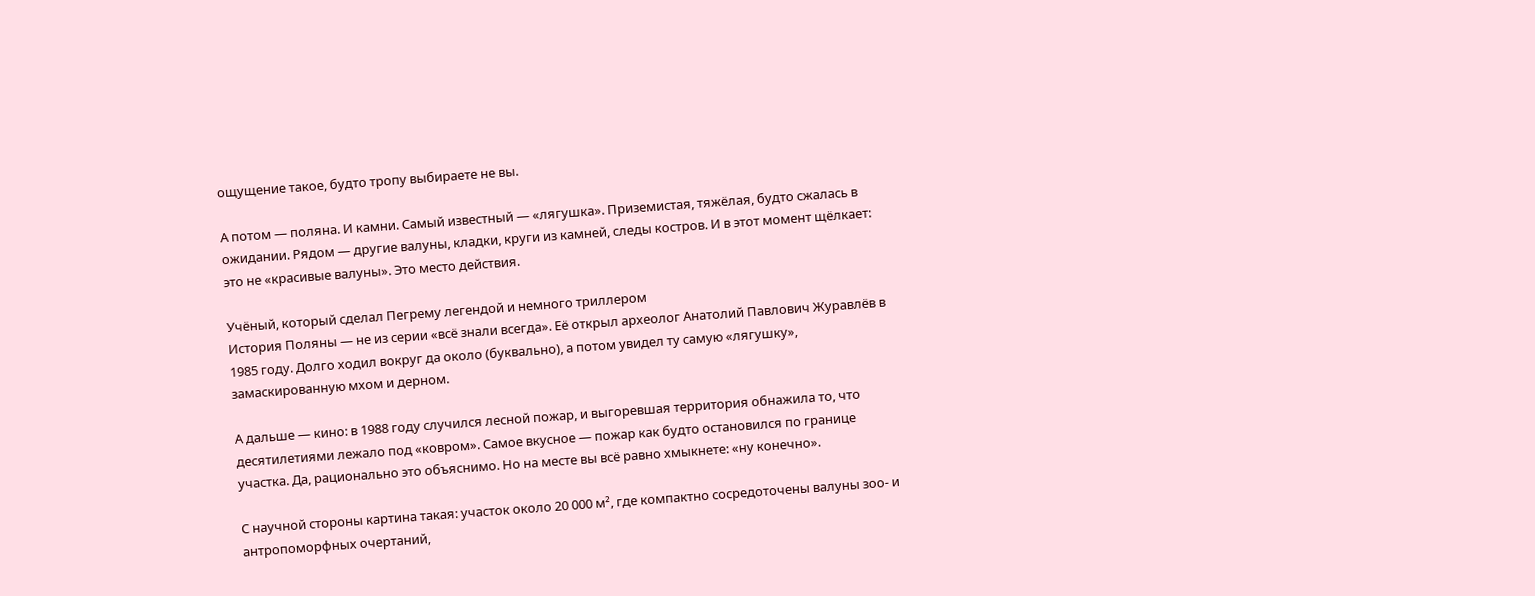ощущение такое, будто тропу выбираете не вы.

А потом — поляна. И камни. Самый известный — «лягушка». Приземистая, тяжёлая, будто сжалась в ожидании. Рядом — другие валуны, кладки, круги из камней, следы костров. И в этот момент щёлкает: это не «красивые валуны». Это место действия.

Учёный, который сделал Пегрему легендой и немного триллером
История Поляны — не из серии «всё знали всегда». Её открыл археолог Анатолий Павлович Журавлёв в 1985 году. Долго ходил вокруг да около (буквально), а потом увидел ту самую «лягушку», замаскированную мхом и дерном.

А дальше — кино: в 1988 году случился лесной пожар, и выгоревшая территория обнажила то, что десятилетиями лежало под «ковром». Самое вкусное — пожар как будто остановился по границе участка. Да, рационально это объяснимо. Но на месте вы всё равно хмыкнете: «ну конечно».

С научной стороны картина такая: участок около 20 000 м², где компактно сосредоточены валуны зоо- и антропоморфных очертаний,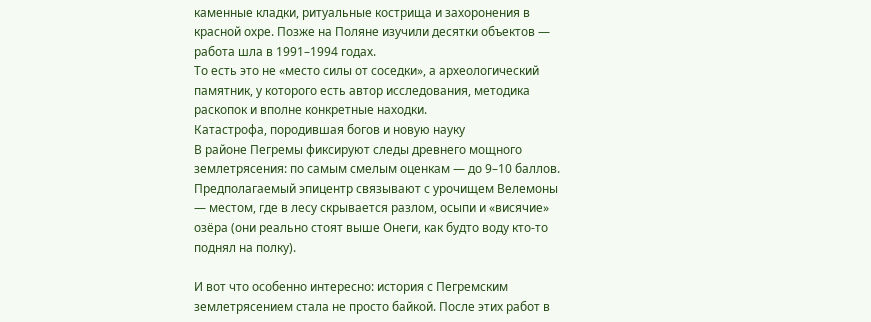каменные кладки, ритуальные кострища и захоронения в красной охре. Позже на Поляне изучили десятки объектов — работа шла в 1991–1994 годах.
То есть это не «место силы от соседки», а археологический памятник, у которого есть автор исследования, методика раскопок и вполне конкретные находки.
Катастрофа, породившая богов и новую науку
В районе Пегремы фиксируют следы древнего мощного землетрясения: по самым смелым оценкам — до 9–10 баллов. Предполагаемый эпицентр связывают с урочищем Велемоны — местом, где в лесу скрывается разлом, осыпи и «висячие» озёра (они реально стоят выше Онеги, как будто воду кто-то поднял на полку).

И вот что особенно интересно: история с Пегремским землетрясением стала не просто байкой. После этих работ в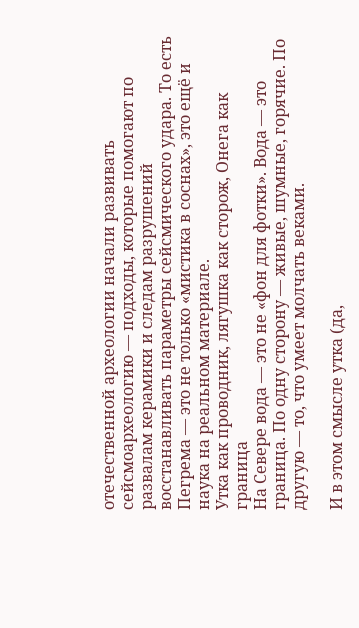отечественной археологии начали развивать сейсмоархеологию — подходы, которые помогают по развалам керамики и следам разрушений восстанавливать параметры сейсмического удара. То есть Пегрема — это не только «мистика в соснах», это ещё и наука на реальном материале.
Утка как проводник, лягушка как сторож, Онега как граница
На Севере вода — это не «фон для фотки». Вода — это граница. По одну сторону — живые, шумные, горячие. По другую — то, что умеет молчать веками.

И в этом смысле утка (да,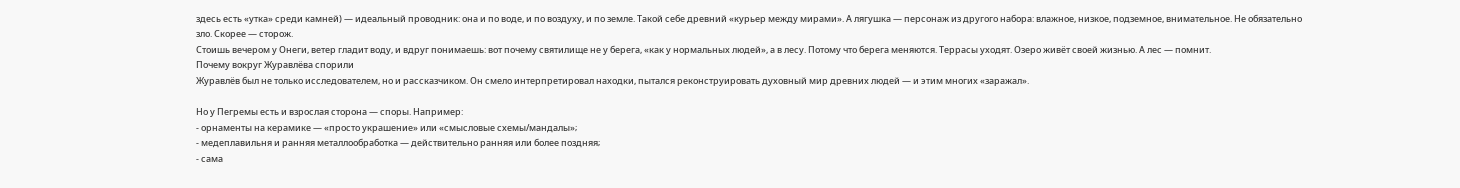здесь есть «утка» среди камней) — идеальный проводник: она и по воде, и по воздуху, и по земле. Такой себе древний «курьер между мирами». А лягушка — персонаж из другого набора: влажное, низкое, подземное, внимательное. Не обязательно зло. Скорее — сторож.
Стоишь вечером у Онеги, ветер гладит воду, и вдруг понимаешь: вот почему святилище не у берега, «как у нормальных людей», а в лесу. Потому что берега меняются. Террасы уходят. Озеро живёт своей жизнью. А лес — помнит.
Почему вокруг Журавлёва спорили
Журавлёв был не только исследователем, но и рассказчиком. Он смело интерпретировал находки, пытался реконструировать духовный мир древних людей — и этим многих «заражал».

Но у Пегремы есть и взрослая сторона — споры. Например:
- орнаменты на керамике — «просто украшение» или «смысловые схемы/мандалы»;
- медеплавильня и ранняя металлообработка — действительно ранняя или более поздняя;
- сама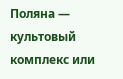Поляна — культовый комплекс или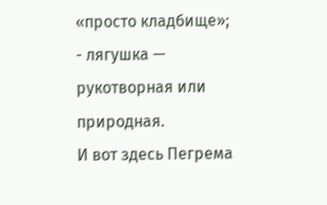«просто кладбище»;
- лягушка — рукотворная или природная.
И вот здесь Пегрема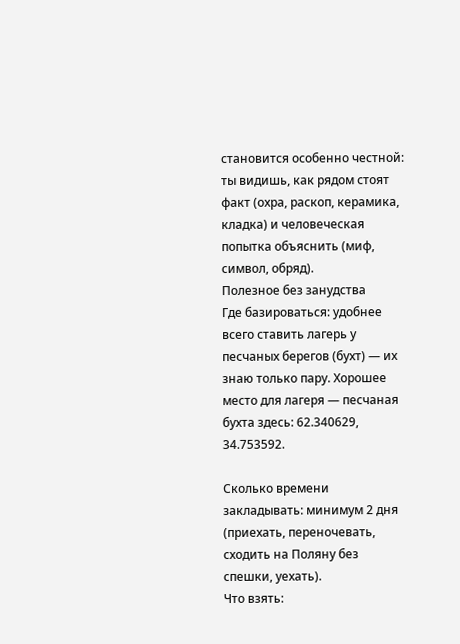становится особенно честной: ты видишь, как рядом стоят факт (охра, раскоп, керамика, кладка) и человеческая попытка объяснить (миф, символ, обряд).
Полезное без занудства
Где базироваться: удобнее всего ставить лагерь у песчаных берегов (бухт) — их знаю только пару. Хорошее место для лагеря — песчаная бухта здесь: 62.340629, 34.753592.

Сколько времени закладывать: минимум 2 дня (приехать, переночевать, сходить на Поляну без спешки, уехать).
Что взять: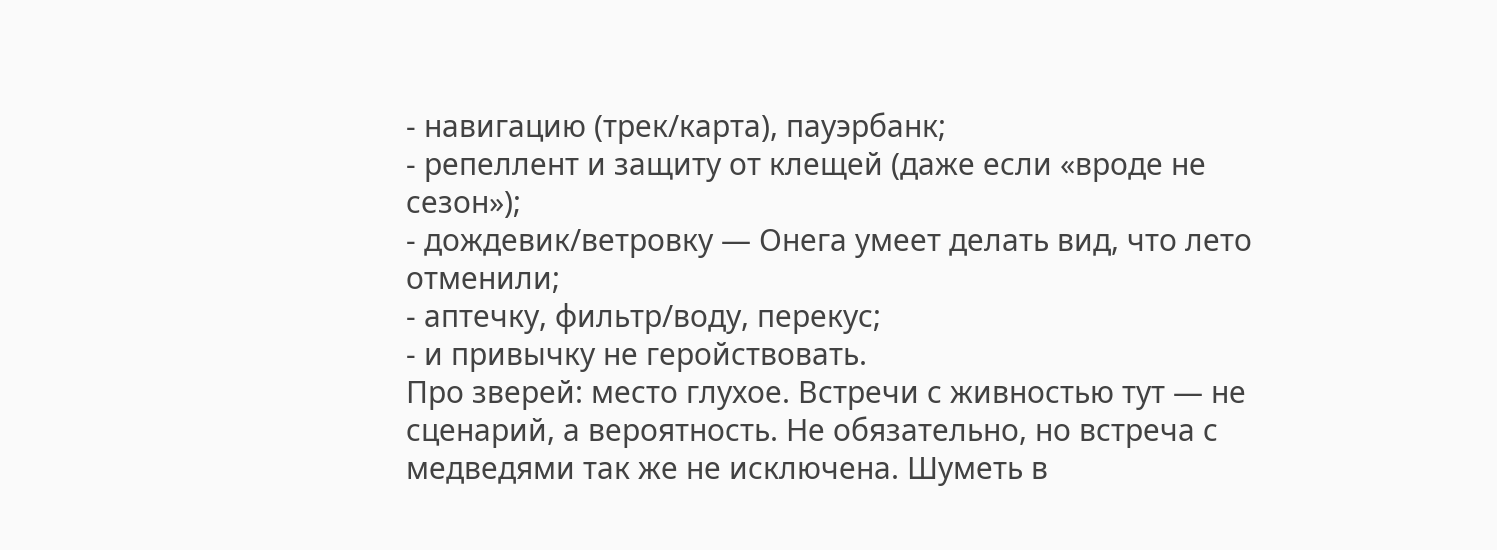- навигацию (трек/карта), пауэрбанк;
- репеллент и защиту от клещей (даже если «вроде не сезон»);
- дождевик/ветровку — Онега умеет делать вид, что лето отменили;
- аптечку, фильтр/воду, перекус;
- и привычку не геройствовать.
Про зверей: место глухое. Встречи с живностью тут — не сценарий, а вероятность. Не обязательно, но встреча с медведями так же не исключена. Шуметь в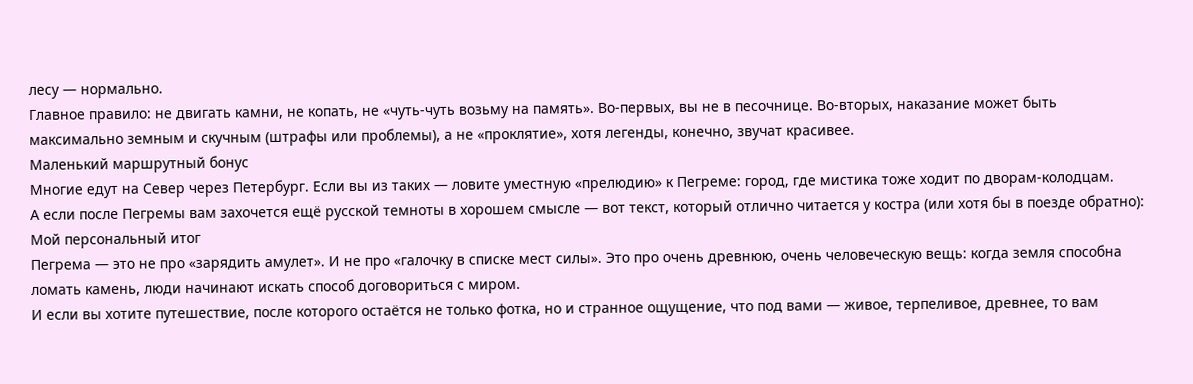лесу — нормально.
Главное правило: не двигать камни, не копать, не «чуть-чуть возьму на память». Во-первых, вы не в песочнице. Во-вторых, наказание может быть максимально земным и скучным (штрафы или проблемы), а не «проклятие», хотя легенды, конечно, звучат красивее.
Маленький маршрутный бонус
Многие едут на Север через Петербург. Если вы из таких — ловите уместную «прелюдию» к Пегреме: город, где мистика тоже ходит по дворам-колодцам.
А если после Пегремы вам захочется ещё русской темноты в хорошем смысле — вот текст, который отлично читается у костра (или хотя бы в поезде обратно):
Мой персональный итог
Пегрема — это не про «зарядить амулет». И не про «галочку в списке мест силы». Это про очень древнюю, очень человеческую вещь: когда земля способна ломать камень, люди начинают искать способ договориться с миром.
И если вы хотите путешествие, после которого остаётся не только фотка, но и странное ощущение, что под вами — живое, терпеливое, древнее, то вам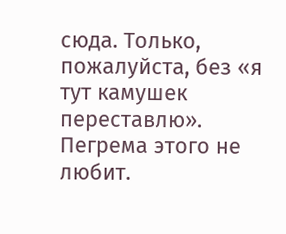сюда. Только, пожалуйста, без «я тут камушек переставлю». Пегрема этого не любит.